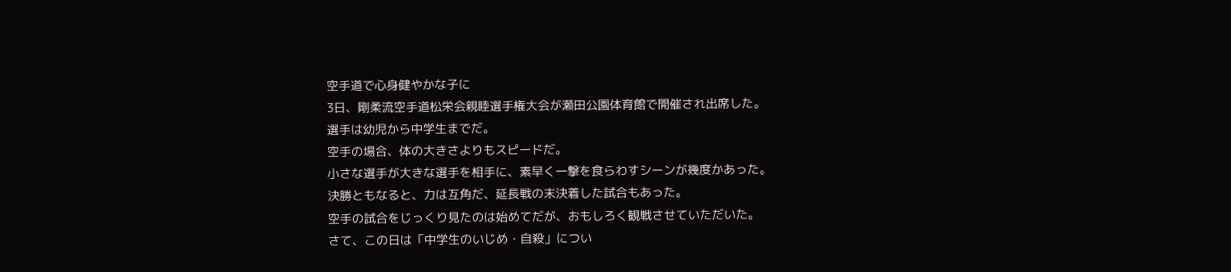空手道で心身健やかな子に
3日、剛柔流空手道松栄会親睦選手権大会が瀬田公園体育館で開催され出席した。
選手は幼児から中学生までだ。
空手の場合、体の大きさよりもスピードだ。
小さな選手が大きな選手を相手に、素早く一撃を食らわすシーンが幾度かあった。
決勝ともなると、力は互角だ、延長戦の末決着した試合もあった。
空手の試合をじっくり見たのは始めてだが、おもしろく観戦させていただいた。
さて、この日は「中学生のいじめ・自殺」につい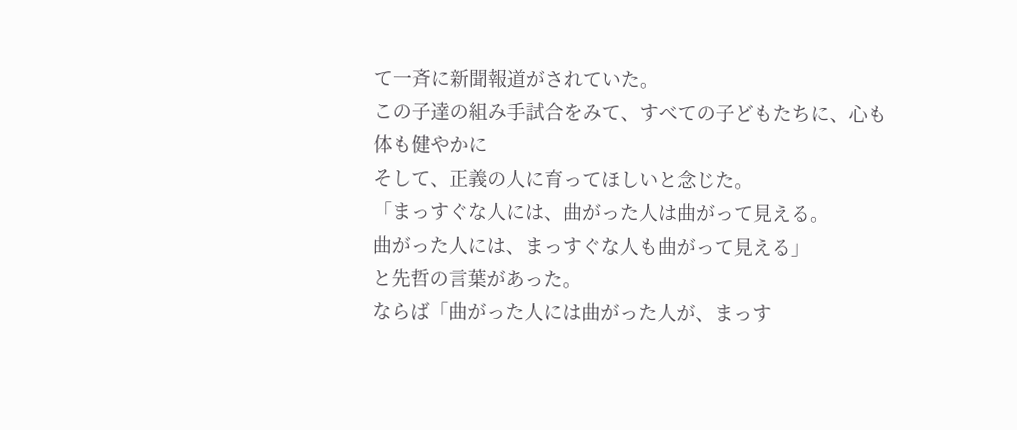て一斉に新聞報道がされていた。
この子達の組み手試合をみて、すべての子どもたちに、心も体も健やかに
そして、正義の人に育ってほしいと念じた。
「まっすぐな人には、曲がった人は曲がって見える。
曲がった人には、まっすぐな人も曲がって見える」
と先哲の言葉があった。
ならば「曲がった人には曲がった人が、まっす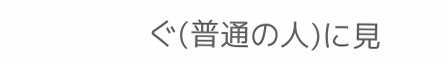ぐ(普通の人)に見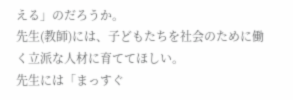える」のだろうか。
先生(教師)には、子どもたちを社会のために働く立派な人材に育ててほしい。
先生には「まっすぐ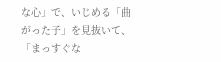な心」で、いじめる「曲がった子」を見抜いて、「まっすぐな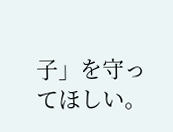子」を守ってほしい。